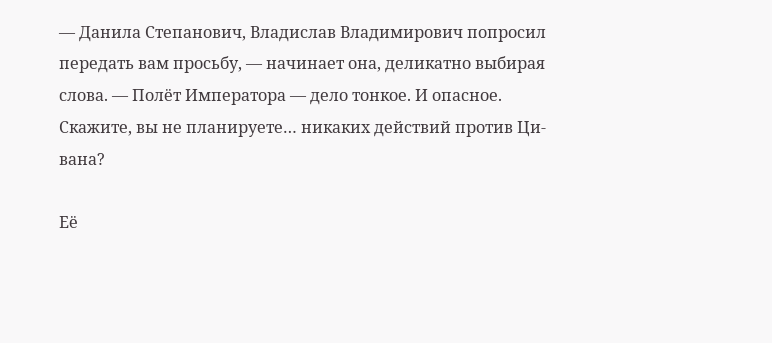— Данила Степанович, Владислав Владимирович попросил передать вам просьбу, — начинает она, деликатно выбирая слова. — Полёт Императора — дело тонкое. И опасное. Скажите, вы не планируете… никаких действий против Ци-вана?

Её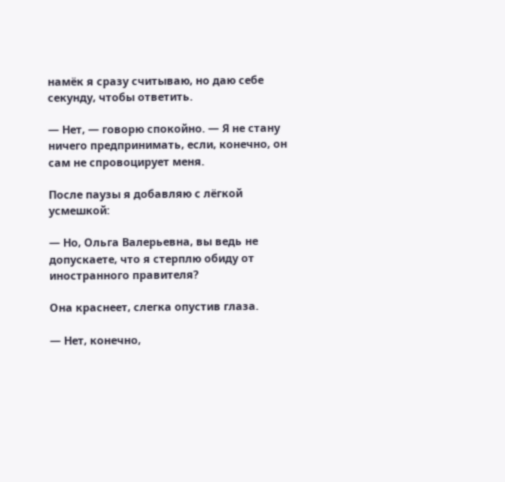намёк я сразу считываю, но даю себе секунду, чтобы ответить.

— Нет, — говорю спокойно. — Я не стану ничего предпринимать, если, конечно, он сам не спровоцирует меня.

После паузы я добавляю с лёгкой усмешкой:

— Но, Ольга Валерьевна, вы ведь не допускаете, что я стерплю обиду от иностранного правителя?

Она краснеет, слегка опустив глаза.

— Нет, конечно,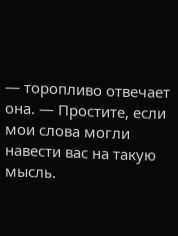— торопливо отвечает она. — Простите, если мои слова могли навести вас на такую мысль.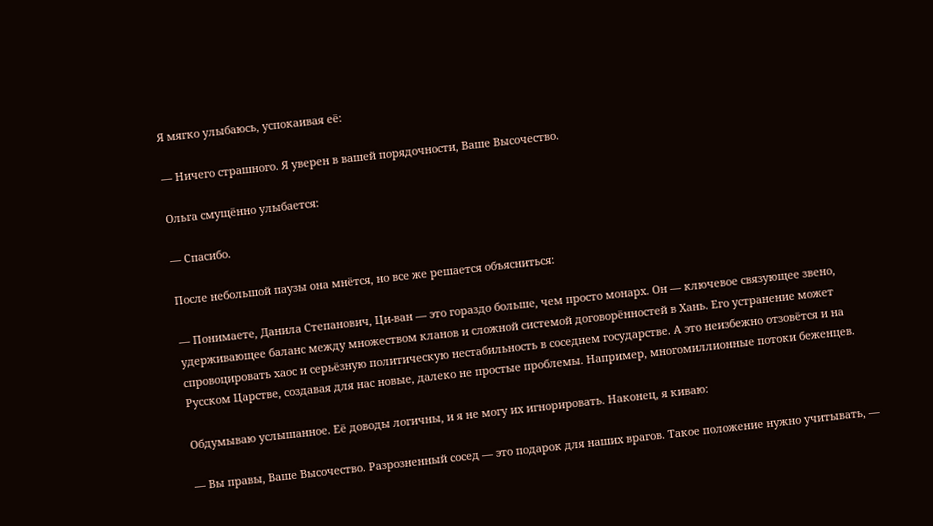Я мягко улыбаюсь, успокаивая её:

— Ничего страшного. Я уверен в вашей порядочности, Ваше Высочество.

Ольга смущённо улыбается:

— Спасибо.

После небольшой паузы она мнётся, но все же решается объясниться:

— Понимаете, Данила Степанович, Ци-ван — это гораздо больше, чем просто монарх. Он — ключевое связующее звено, удерживающее баланс между множеством кланов и сложной системой договорённостей в Хань. Его устранение может спровоцировать хаос и серьёзную политическую нестабильность в соседнем государстве. А это неизбежно отзовётся и на Русском Царстве, создавая для нас новые, далеко не простые проблемы. Например, многомиллионные потоки беженцев.

Обдумываю услышанное. Её доводы логичны, и я не могу их игнорировать. Наконец, я киваю:

— Вы правы, Ваше Высочество. Разрозненный сосед — это подарок для наших врагов. Такое положение нужно учитывать, —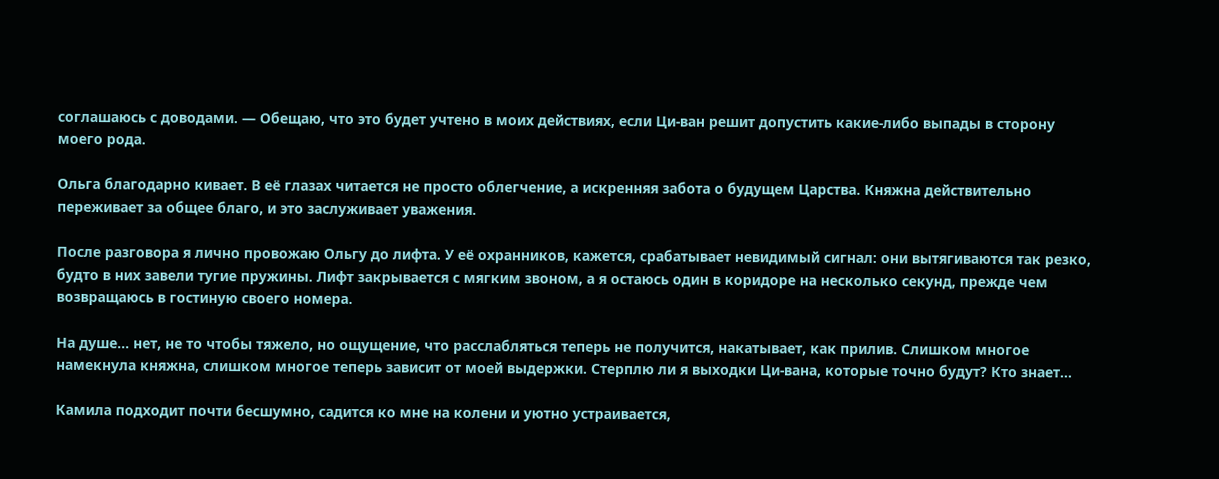соглашаюсь с доводами. — Обещаю, что это будет учтено в моих действиях, если Ци-ван решит допустить какие-либо выпады в сторону моего рода.

Ольга благодарно кивает. В её глазах читается не просто облегчение, а искренняя забота о будущем Царства. Княжна действительно переживает за общее благо, и это заслуживает уважения.

После разговора я лично провожаю Ольгу до лифта. У её охранников, кажется, срабатывает невидимый сигнал: они вытягиваются так резко, будто в них завели тугие пружины. Лифт закрывается с мягким звоном, а я остаюсь один в коридоре на несколько секунд, прежде чем возвращаюсь в гостиную своего номера.

На душе… нет, не то чтобы тяжело, но ощущение, что расслабляться теперь не получится, накатывает, как прилив. Слишком многое намекнула княжна, слишком многое теперь зависит от моей выдержки. Стерплю ли я выходки Ци-вана, которые точно будут? Кто знает…

Камила подходит почти бесшумно, садится ко мне на колени и уютно устраивается,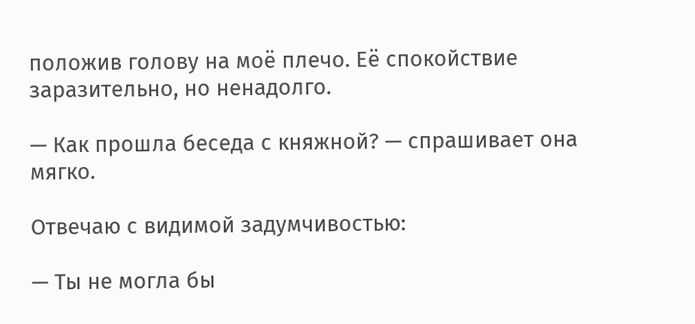положив голову на моё плечо. Её спокойствие заразительно, но ненадолго.

— Как прошла беседа с княжной? — спрашивает она мягко.

Отвечаю с видимой задумчивостью:

— Ты не могла бы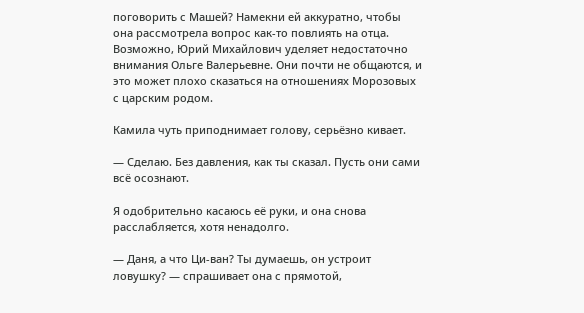поговорить с Машей? Намекни ей аккуратно, чтобы она рассмотрела вопрос как-то повлиять на отца. Возможно, Юрий Михайлович уделяет недостаточно внимания Ольге Валерьевне. Они почти не общаются, и это может плохо сказаться на отношениях Морозовых с царским родом.

Камила чуть приподнимает голову, серьёзно кивает.

— Сделаю. Без давления, как ты сказал. Пусть они сами всё осознают.

Я одобрительно касаюсь её руки, и она снова расслабляется, хотя ненадолго.

— Даня, а что Ци-ван? Ты думаешь, он устроит ловушку? — спрашивает она с прямотой,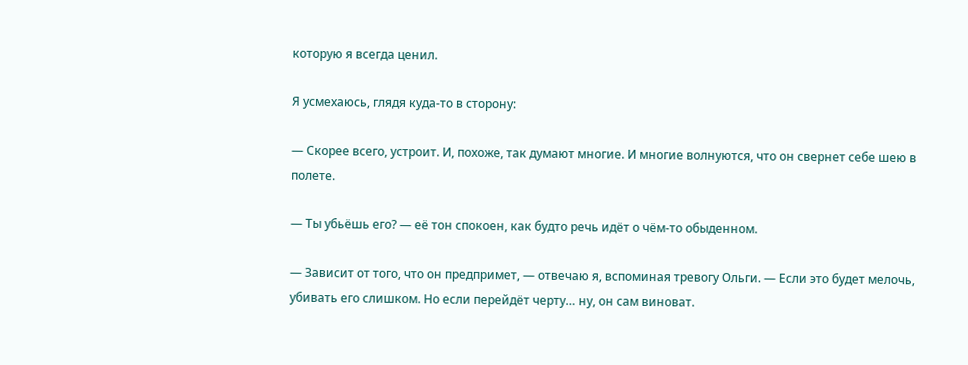которую я всегда ценил.

Я усмехаюсь, глядя куда-то в сторону:

— Скорее всего, устроит. И, похоже, так думают многие. И многие волнуются, что он свернет себе шею в полете.

— Ты убьёшь его? — её тон спокоен, как будто речь идёт о чём-то обыденном.

— Зависит от того, что он предпримет, — отвечаю я, вспоминая тревогу Ольги. — Если это будет мелочь, убивать его слишком. Но если перейдёт черту… ну, он сам виноват.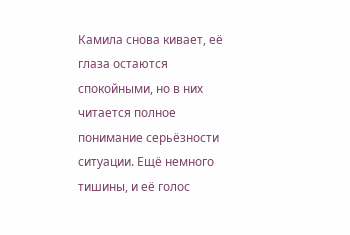Камила снова кивает, её глаза остаются спокойными, но в них читается полное понимание серьёзности ситуации. Ещё немного тишины, и её голос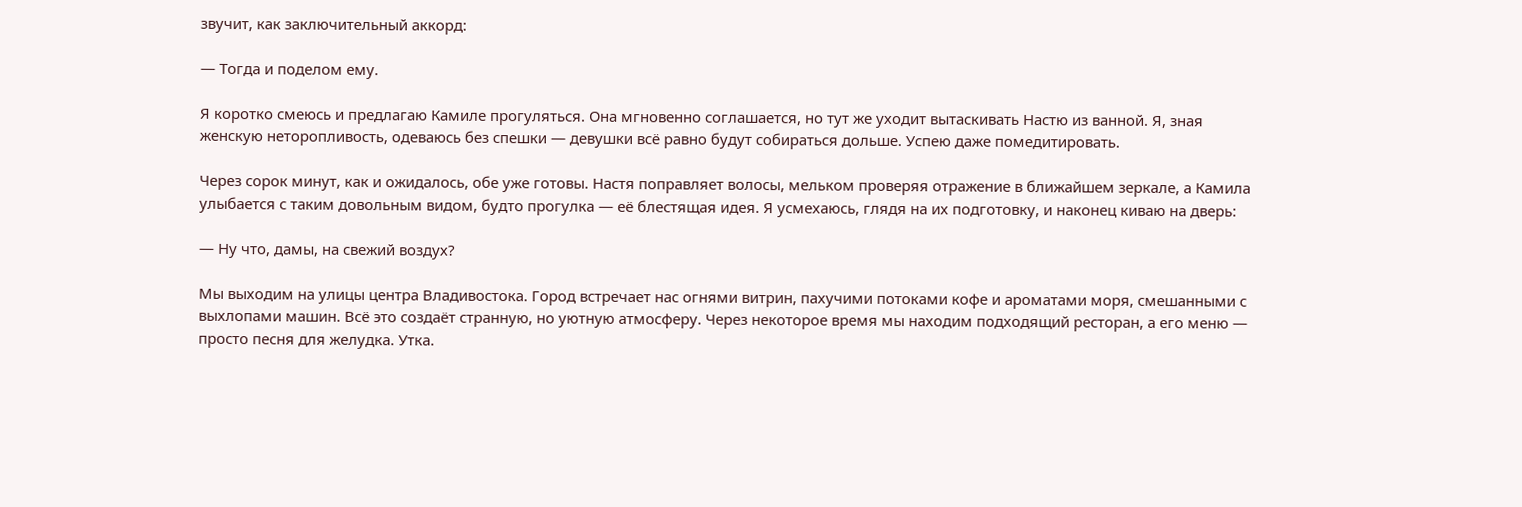звучит, как заключительный аккорд:

— Тогда и поделом ему.

Я коротко смеюсь и предлагаю Камиле прогуляться. Она мгновенно соглашается, но тут же уходит вытаскивать Настю из ванной. Я, зная женскую неторопливость, одеваюсь без спешки — девушки всё равно будут собираться дольше. Успею даже помедитировать.

Через сорок минут, как и ожидалось, обе уже готовы. Настя поправляет волосы, мельком проверяя отражение в ближайшем зеркале, а Камила улыбается с таким довольным видом, будто прогулка — её блестящая идея. Я усмехаюсь, глядя на их подготовку, и наконец киваю на дверь:

— Ну что, дамы, на свежий воздух?

Мы выходим на улицы центра Владивостока. Город встречает нас огнями витрин, пахучими потоками кофе и ароматами моря, смешанными с выхлопами машин. Всё это создаёт странную, но уютную атмосферу. Через некоторое время мы находим подходящий ресторан, а его меню — просто песня для желудка. Утка.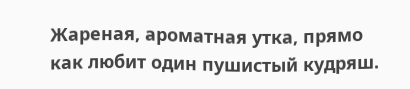Жареная, ароматная утка, прямо как любит один пушистый кудряш.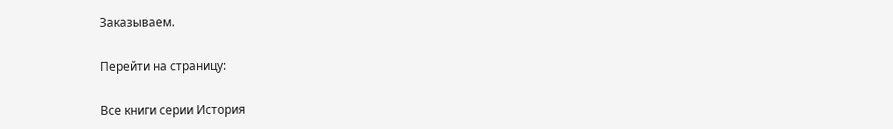Заказываем.

Перейти на страницу:

Все книги серии История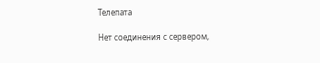Телепата

Нет соединения с сервером,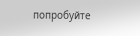попробуйте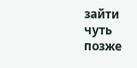зайти чуть позже